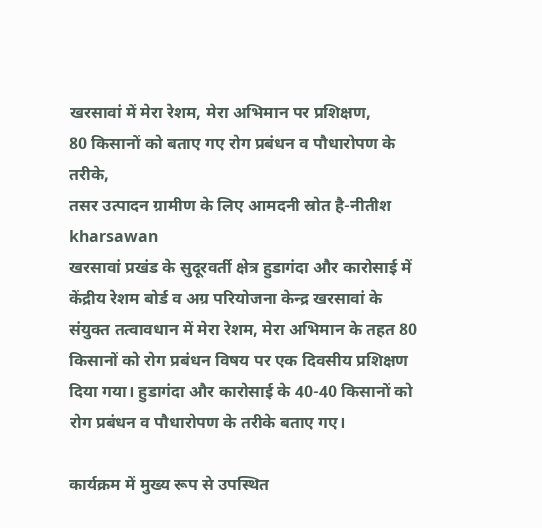खरसावां में मेरा रेशम, मेरा अभिमान पर प्रशिक्षण,
80 किसानों को बताए गए रोग प्रबंधन व पौधारोपण के तरीके,
तसर उत्पादन ग्रामीण के लिए आमदनी स्रोत है-नीतीश
kharsawan
खरसावां प्रखंड के सुदूरवर्ती क्षेत्र हुडागंदा और कारोसाई में केंद्रीय रेशम बोर्ड व अग्र परियोजना केन्द्र खरसावां के संयुक्त तत्वावधान में मेरा रेशम, मेरा अभिमान के तहत 80 किसानों को रोग प्रबंधन विषय पर एक दिवसीय प्रशिक्षण दिया गया। हुडागंदा और कारोसाई के 40-40 किसानों को रोग प्रबंधन व पौधारोपण के तरीके बताए गए।

कार्यक्रम में मुख्य रूप से उपस्थित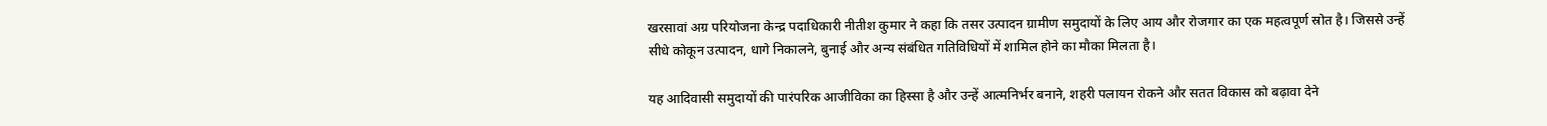खरसावां अग्र परियोजना केन्द्र पदाधिकारी नीतीश कुमार ने कहा कि तसर उत्पादन ग्रामीण समुदायों के लिए आय और रोजगार का एक महत्वपूर्ण स्रोत है। जिससे उन्हें सीधे कोकून उत्पादन, धागे निकालने, बुनाई और अन्य संबंधित गतिविधियों में शामिल होने का मौका मिलता है।

यह आदिवासी समुदायों की पारंपरिक आजीविका का हिस्सा है और उन्हें आत्मनिर्भर बनाने, शहरी पलायन रोकने और सतत विकास को बढ़ावा देने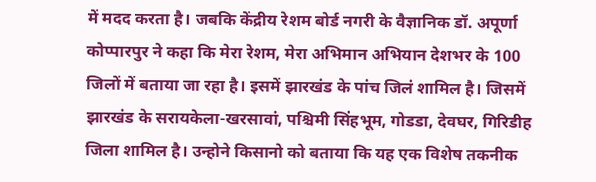में मदद करता है। जबकि केंद्रीय रेशम बोर्ड नगरी के वैज्ञानिक डॉ. अपूर्णा कोप्पारपुर ने कहा कि मेरा रेशम, मेरा अभिमान अभियान देशभर के 100 जिलों में बताया जा रहा है। इसमें झारखंड के पांच जिलं शामिल है। जिसमें झारखंड के सरायकेला-खरसावां, पश्चिमी सिंहभूम, गोडडा, देवघर, गिरिडीह जिला शामिल है। उन्होने किसानो को बताया कि यह एक विशेष तकनीक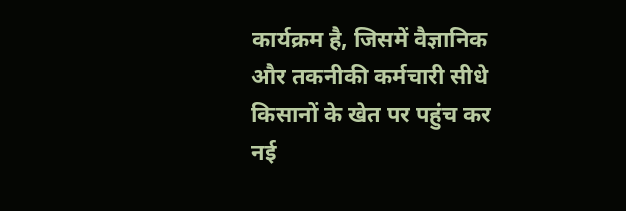कार्यक्रम है, जिसमें वैज्ञानिक और तकनीकी कर्मचारी सीधे किसानों के खेत पर पहुंच कर नई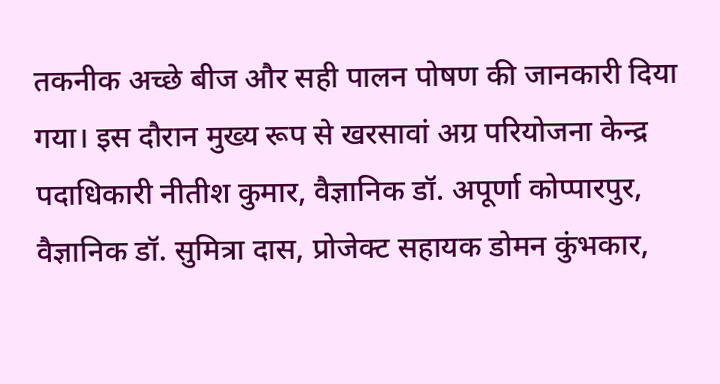तकनीक अच्छे बीज और सही पालन पोषण की जानकारी दिया गया। इस दौरान मुख्य रूप से खरसावां अग्र परियोजना केन्द्र पदाधिकारी नीतीश कुमार, वैज्ञानिक डॉ. अपूर्णा कोप्पारपुर, वैज्ञानिक डॉ. सुमित्रा दास, प्रोजेक्ट सहायक डोमन कुंभकार,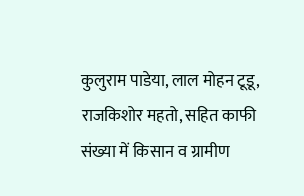कुलुराम पाडेया, लाल मोहन टूडू, राजकिशोर महतो, सहित काफी संख्या में किसान व ग्रामीण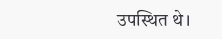उपस्थित थे।